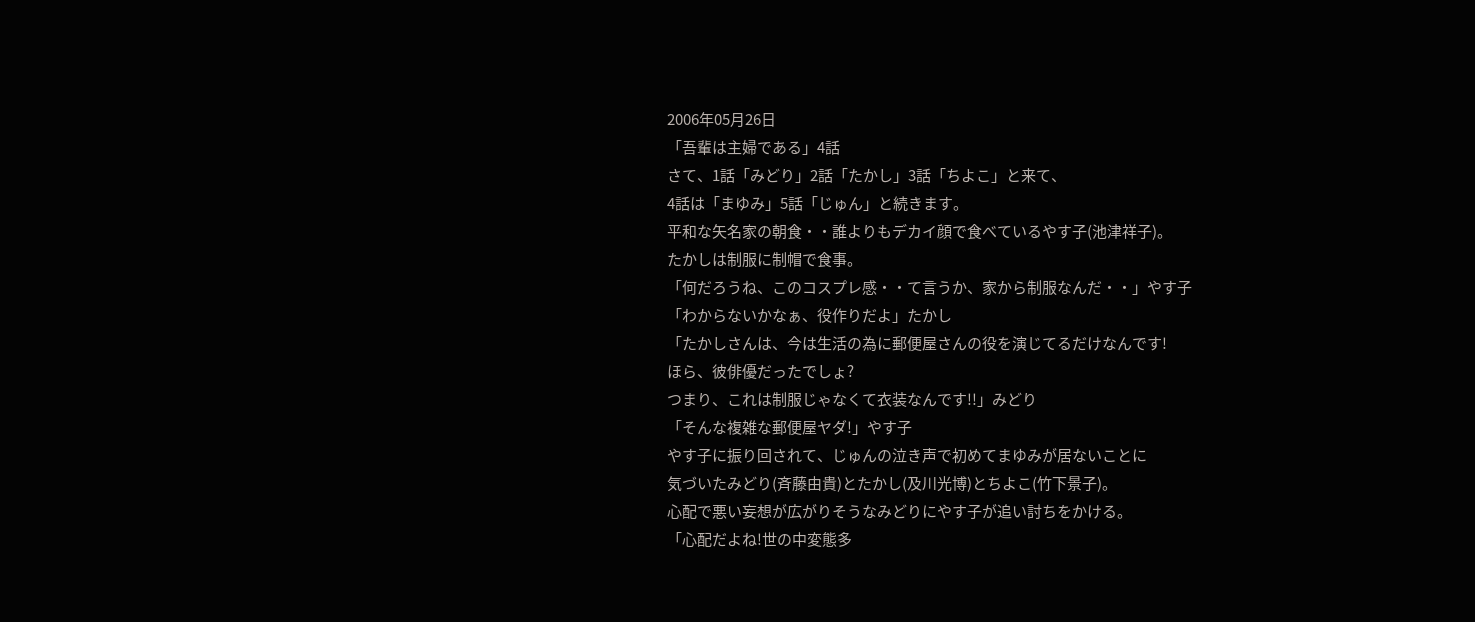2006年05月26日
「吾輩は主婦である」4話
さて、1話「みどり」2話「たかし」3話「ちよこ」と来て、
4話は「まゆみ」5話「じゅん」と続きます。
平和な矢名家の朝食・・誰よりもデカイ顔で食べているやす子(池津祥子)。
たかしは制服に制帽で食事。
「何だろうね、このコスプレ感・・て言うか、家から制服なんだ・・」やす子
「わからないかなぁ、役作りだよ」たかし
「たかしさんは、今は生活の為に郵便屋さんの役を演じてるだけなんです!
ほら、彼俳優だったでしょ?
つまり、これは制服じゃなくて衣装なんです!!」みどり
「そんな複雑な郵便屋ヤダ!」やす子
やす子に振り回されて、じゅんの泣き声で初めてまゆみが居ないことに
気づいたみどり(斉藤由貴)とたかし(及川光博)とちよこ(竹下景子)。
心配で悪い妄想が広がりそうなみどりにやす子が追い討ちをかける。
「心配だよね!世の中変態多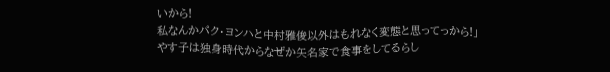いから!
私なんかパク・ヨンハと中村雅俊以外はもれなく変態と思ってっから!」
やす子は独身時代からなぜか矢名家で食事をしてるらし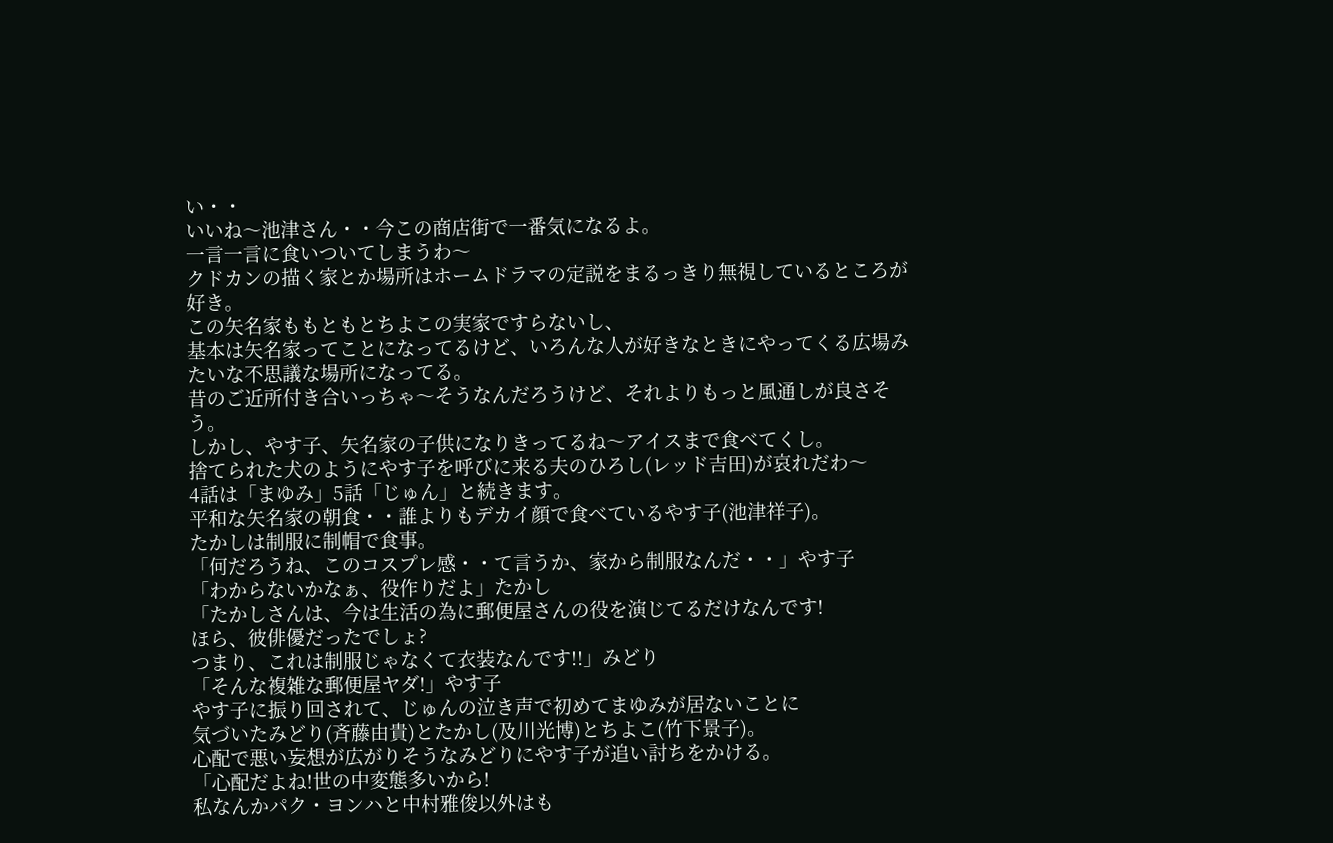い・・
いいね〜池津さん・・今この商店街で一番気になるよ。
一言一言に食いついてしまうわ〜
クドカンの描く家とか場所はホームドラマの定説をまるっきり無視しているところが好き。
この矢名家ももともとちよこの実家ですらないし、
基本は矢名家ってことになってるけど、いろんな人が好きなときにやってくる広場みたいな不思議な場所になってる。
昔のご近所付き合いっちゃ〜そうなんだろうけど、それよりもっと風通しが良さそう。
しかし、やす子、矢名家の子供になりきってるね〜アイスまで食べてくし。
捨てられた犬のようにやす子を呼びに来る夫のひろし(レッド吉田)が哀れだわ〜
4話は「まゆみ」5話「じゅん」と続きます。
平和な矢名家の朝食・・誰よりもデカイ顔で食べているやす子(池津祥子)。
たかしは制服に制帽で食事。
「何だろうね、このコスプレ感・・て言うか、家から制服なんだ・・」やす子
「わからないかなぁ、役作りだよ」たかし
「たかしさんは、今は生活の為に郵便屋さんの役を演じてるだけなんです!
ほら、彼俳優だったでしょ?
つまり、これは制服じゃなくて衣装なんです!!」みどり
「そんな複雑な郵便屋ヤダ!」やす子
やす子に振り回されて、じゅんの泣き声で初めてまゆみが居ないことに
気づいたみどり(斉藤由貴)とたかし(及川光博)とちよこ(竹下景子)。
心配で悪い妄想が広がりそうなみどりにやす子が追い討ちをかける。
「心配だよね!世の中変態多いから!
私なんかパク・ヨンハと中村雅俊以外はも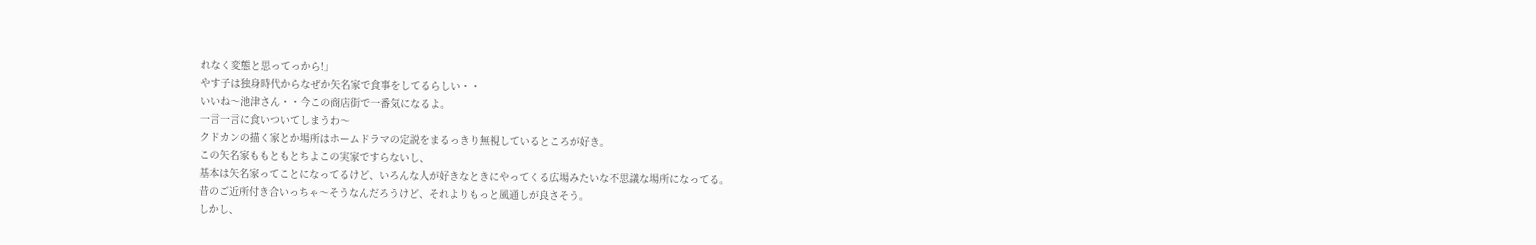れなく変態と思ってっから!」
やす子は独身時代からなぜか矢名家で食事をしてるらしい・・
いいね〜池津さん・・今この商店街で一番気になるよ。
一言一言に食いついてしまうわ〜
クドカンの描く家とか場所はホームドラマの定説をまるっきり無視しているところが好き。
この矢名家ももともとちよこの実家ですらないし、
基本は矢名家ってことになってるけど、いろんな人が好きなときにやってくる広場みたいな不思議な場所になってる。
昔のご近所付き合いっちゃ〜そうなんだろうけど、それよりもっと風通しが良さそう。
しかし、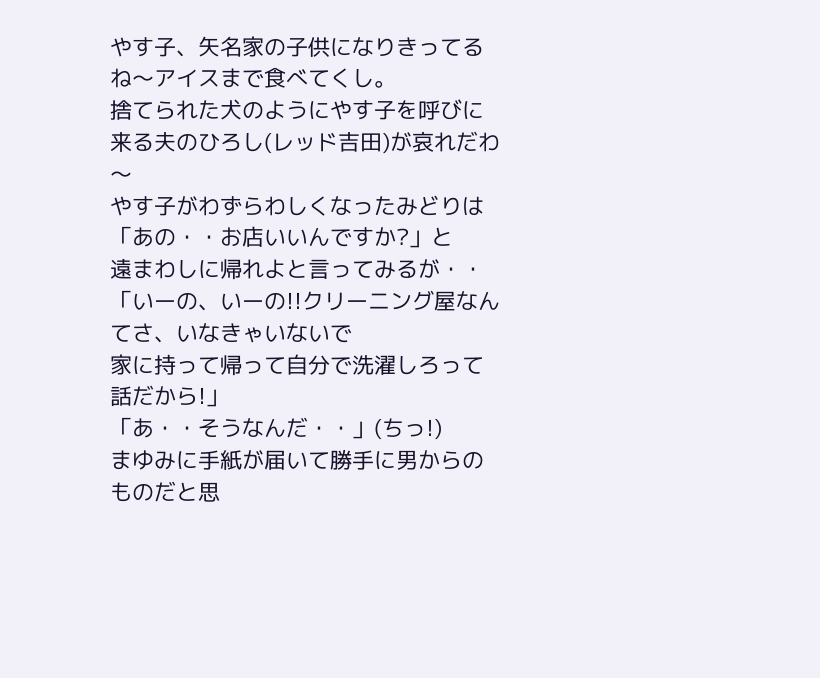やす子、矢名家の子供になりきってるね〜アイスまで食べてくし。
捨てられた犬のようにやす子を呼びに来る夫のひろし(レッド吉田)が哀れだわ〜
やす子がわずらわしくなったみどりは「あの・・お店いいんですか?」と
遠まわしに帰れよと言ってみるが・・
「いーの、いーの!!クリーニング屋なんてさ、いなきゃいないで
家に持って帰って自分で洗濯しろって話だから!」
「あ・・そうなんだ・・」(ちっ!)
まゆみに手紙が届いて勝手に男からのものだと思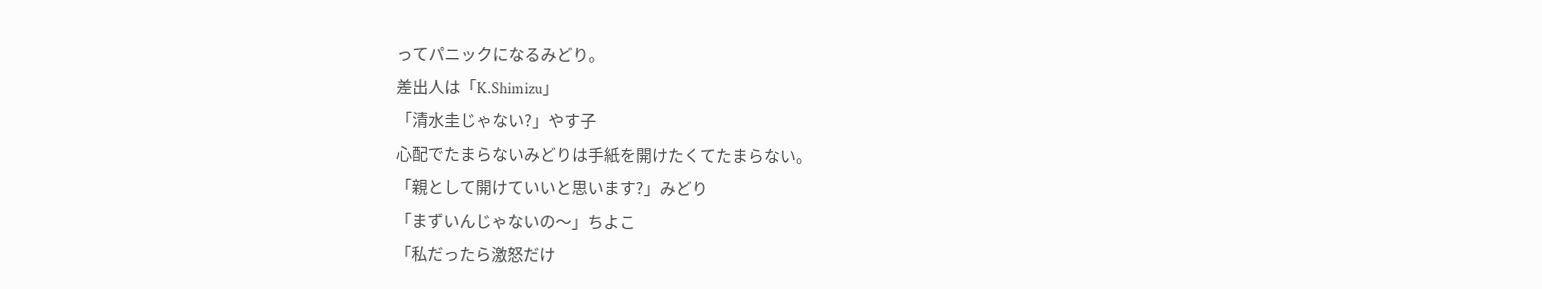ってパニックになるみどり。
差出人は「K.Shimizu」
「清水圭じゃない?」やす子
心配でたまらないみどりは手紙を開けたくてたまらない。
「親として開けていいと思います?」みどり
「まずいんじゃないの〜」ちよこ
「私だったら激怒だけ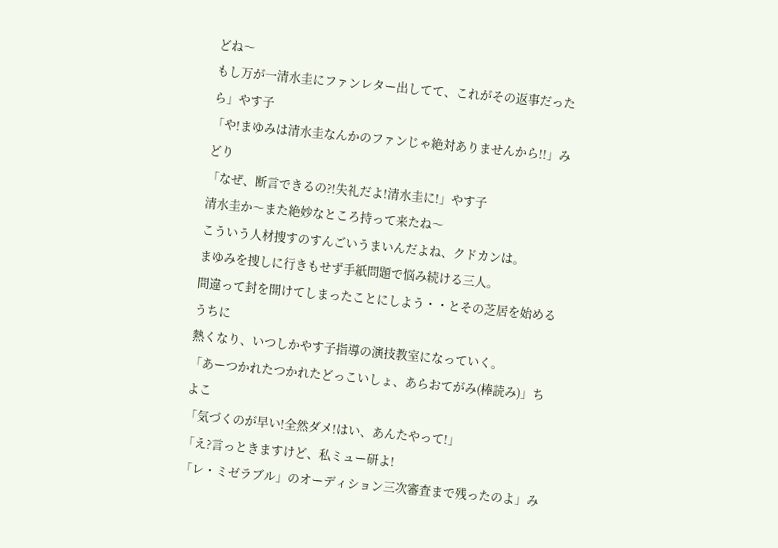どね〜
もし万が一清水圭にファンレター出してて、これがその返事だったら」やす子
「や!まゆみは清水圭なんかのファンじゃ絶対ありませんから!!」みどり
「なぜ、断言できるの?!失礼だよ!清水圭に!」やす子
清水圭か〜また絶妙なところ持って来たね〜
こういう人材捜すのすんごいうまいんだよね、クドカンは。
まゆみを捜しに行きもせず手紙問題で悩み続ける三人。
間違って封を開けてしまったことにしよう・・とその芝居を始めるうちに
熱くなり、いつしかやす子指導の演技教室になっていく。
「あーつかれたつかれたどっこいしょ、あらおてがみ(棒読み)」ちよこ
「気づくのが早い!全然ダメ!はい、あんたやって!」
「え?言っときますけど、私ミュー研よ!
「レ・ミゼラブル」のオーディション三次審査まで残ったのよ」み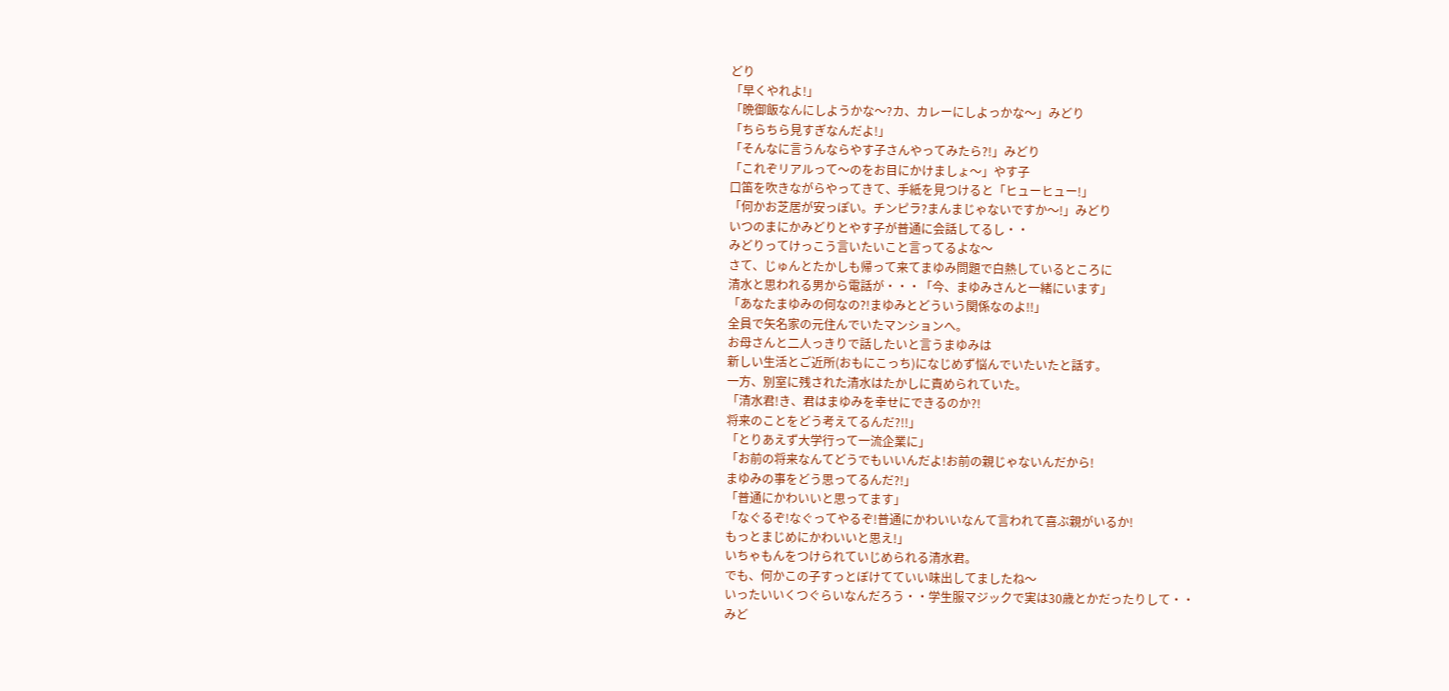どり
「早くやれよ!」
「晩御飯なんにしようかな〜?カ、カレーにしよっかな〜」みどり
「ちらちら見すぎなんだよ!」
「そんなに言うんならやす子さんやってみたら?!」みどり
「これぞリアルって〜のをお目にかけましょ〜」やす子
口笛を吹きながらやってきて、手紙を見つけると「ヒューヒュー!」
「何かお芝居が安っぽい。チンピラ?まんまじゃないですか〜!」みどり
いつのまにかみどりとやす子が普通に会話してるし・・
みどりってけっこう言いたいこと言ってるよな〜
さて、じゅんとたかしも帰って来てまゆみ問題で白熱しているところに
清水と思われる男から電話が・・・「今、まゆみさんと一緒にいます」
「あなたまゆみの何なの?!まゆみとどういう関係なのよ!!」
全員で矢名家の元住んでいたマンションへ。
お母さんと二人っきりで話したいと言うまゆみは
新しい生活とご近所(おもにこっち)になじめず悩んでいたいたと話す。
一方、別室に残された清水はたかしに責められていた。
「清水君!き、君はまゆみを幸せにできるのか?!
将来のことをどう考えてるんだ?!!」
「とりあえず大学行って一流企業に」
「お前の将来なんてどうでもいいんだよ!お前の親じゃないんだから!
まゆみの事をどう思ってるんだ?!」
「普通にかわいいと思ってます」
「なぐるぞ!なぐってやるぞ!普通にかわいいなんて言われて喜ぶ親がいるか!
もっとまじめにかわいいと思え!」
いちゃもんをつけられていじめられる清水君。
でも、何かこの子すっとぼけてていい味出してましたね〜
いったいいくつぐらいなんだろう・・学生服マジックで実は30歳とかだったりして・・
みど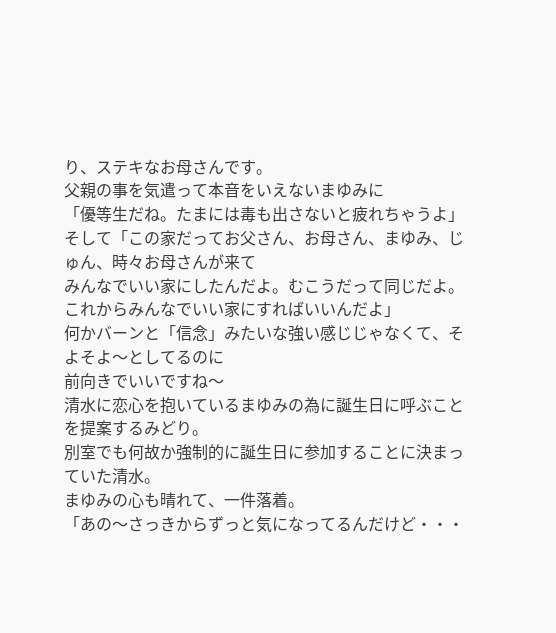り、ステキなお母さんです。
父親の事を気遣って本音をいえないまゆみに
「優等生だね。たまには毒も出さないと疲れちゃうよ」
そして「この家だってお父さん、お母さん、まゆみ、じゅん、時々お母さんが来て
みんなでいい家にしたんだよ。むこうだって同じだよ。これからみんなでいい家にすればいいんだよ」
何かバーンと「信念」みたいな強い感じじゃなくて、そよそよ〜としてるのに
前向きでいいですね〜
清水に恋心を抱いているまゆみの為に誕生日に呼ぶことを提案するみどり。
別室でも何故か強制的に誕生日に参加することに決まっていた清水。
まゆみの心も晴れて、一件落着。
「あの〜さっきからずっと気になってるんだけど・・・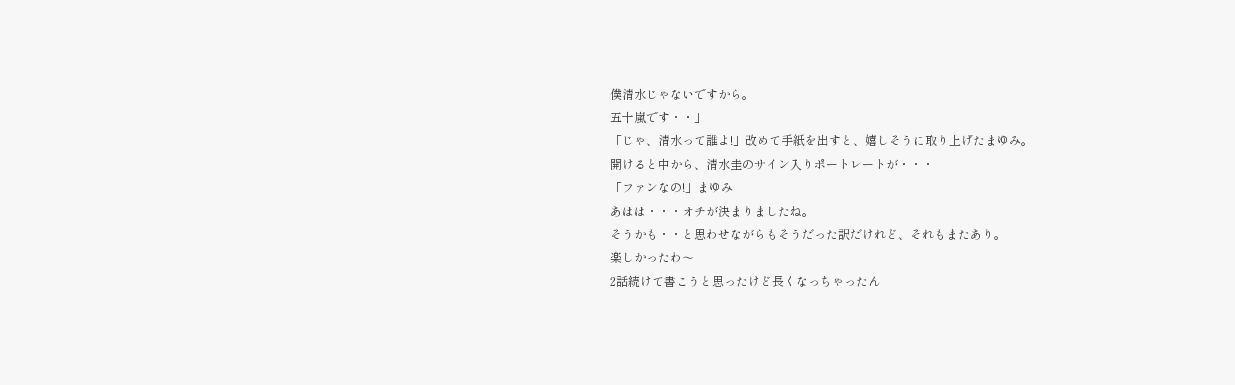僕清水じゃないですから。
五十嵐です・・」
「じゃ、清水って誰よ!」改めて手紙を出すと、嬉しそうに取り上げたまゆみ。
開けると中から、清水圭のサイン入りポートレートが・・・
「ファンなの!」まゆみ
あはは・・・オチが決まりましたね。
そうかも・・と思わせながらもそうだった訳だけれど、それもまたあり。
楽しかったわ〜
2話続けて書こうと思ったけど長くなっちゃったん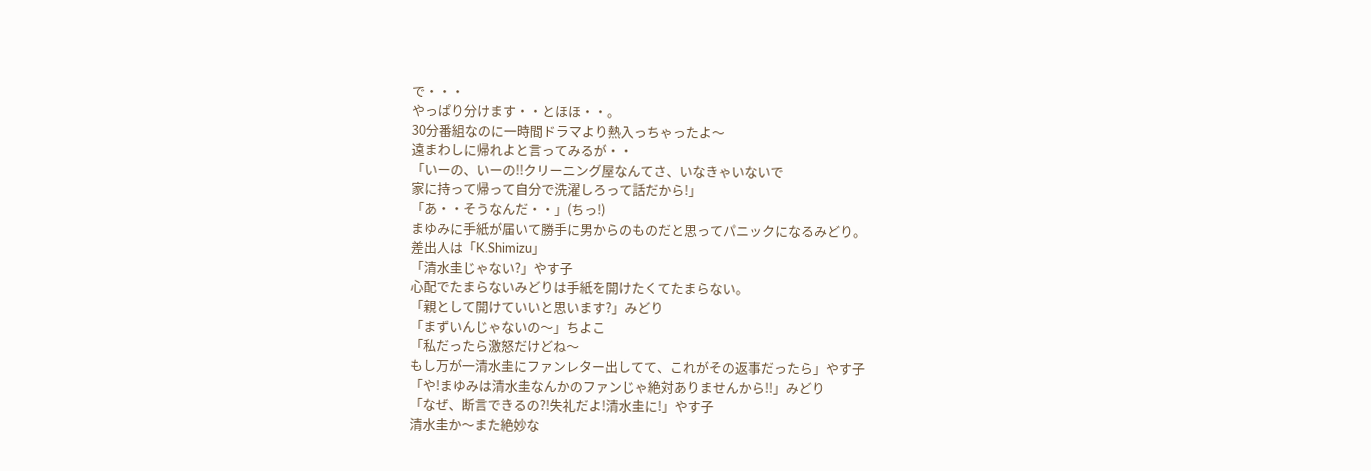で・・・
やっぱり分けます・・とほほ・・。
30分番組なのに一時間ドラマより熱入っちゃったよ〜
遠まわしに帰れよと言ってみるが・・
「いーの、いーの!!クリーニング屋なんてさ、いなきゃいないで
家に持って帰って自分で洗濯しろって話だから!」
「あ・・そうなんだ・・」(ちっ!)
まゆみに手紙が届いて勝手に男からのものだと思ってパニックになるみどり。
差出人は「K.Shimizu」
「清水圭じゃない?」やす子
心配でたまらないみどりは手紙を開けたくてたまらない。
「親として開けていいと思います?」みどり
「まずいんじゃないの〜」ちよこ
「私だったら激怒だけどね〜
もし万が一清水圭にファンレター出してて、これがその返事だったら」やす子
「や!まゆみは清水圭なんかのファンじゃ絶対ありませんから!!」みどり
「なぜ、断言できるの?!失礼だよ!清水圭に!」やす子
清水圭か〜また絶妙な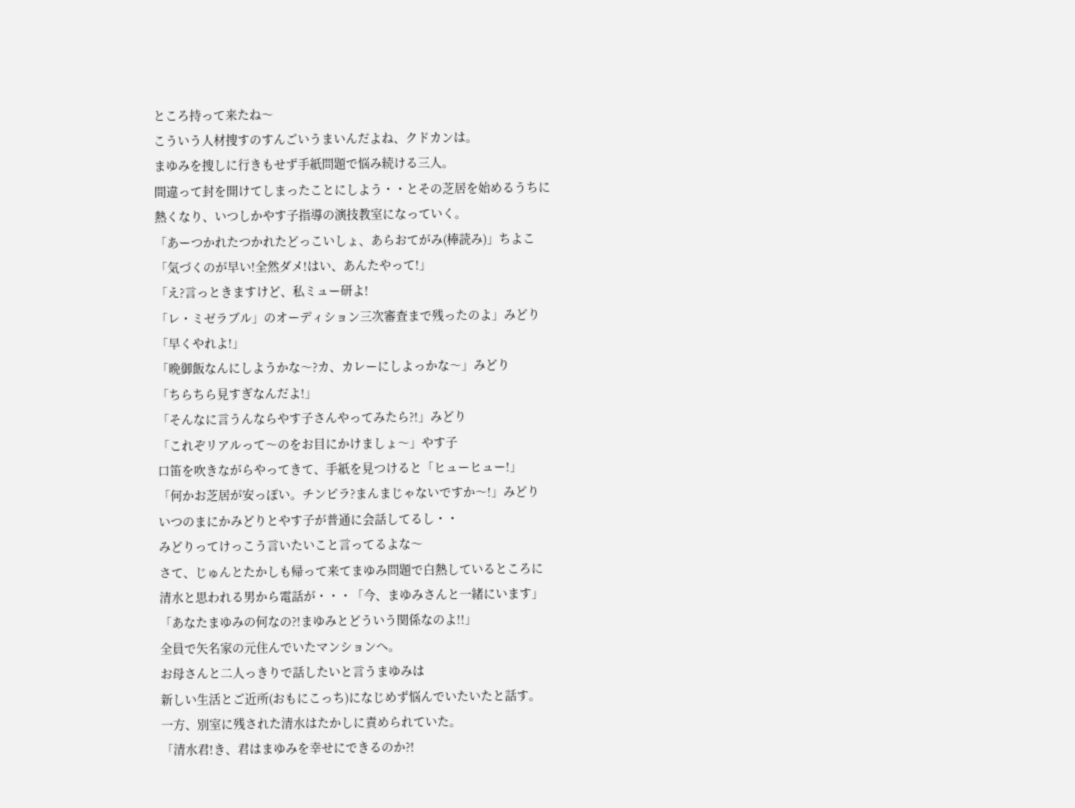ところ持って来たね〜
こういう人材捜すのすんごいうまいんだよね、クドカンは。
まゆみを捜しに行きもせず手紙問題で悩み続ける三人。
間違って封を開けてしまったことにしよう・・とその芝居を始めるうちに
熱くなり、いつしかやす子指導の演技教室になっていく。
「あーつかれたつかれたどっこいしょ、あらおてがみ(棒読み)」ちよこ
「気づくのが早い!全然ダメ!はい、あんたやって!」
「え?言っときますけど、私ミュー研よ!
「レ・ミゼラブル」のオーディション三次審査まで残ったのよ」みどり
「早くやれよ!」
「晩御飯なんにしようかな〜?カ、カレーにしよっかな〜」みどり
「ちらちら見すぎなんだよ!」
「そんなに言うんならやす子さんやってみたら?!」みどり
「これぞリアルって〜のをお目にかけましょ〜」やす子
口笛を吹きながらやってきて、手紙を見つけると「ヒューヒュー!」
「何かお芝居が安っぽい。チンピラ?まんまじゃないですか〜!」みどり
いつのまにかみどりとやす子が普通に会話してるし・・
みどりってけっこう言いたいこと言ってるよな〜
さて、じゅんとたかしも帰って来てまゆみ問題で白熱しているところに
清水と思われる男から電話が・・・「今、まゆみさんと一緒にいます」
「あなたまゆみの何なの?!まゆみとどういう関係なのよ!!」
全員で矢名家の元住んでいたマンションへ。
お母さんと二人っきりで話したいと言うまゆみは
新しい生活とご近所(おもにこっち)になじめず悩んでいたいたと話す。
一方、別室に残された清水はたかしに責められていた。
「清水君!き、君はまゆみを幸せにできるのか?!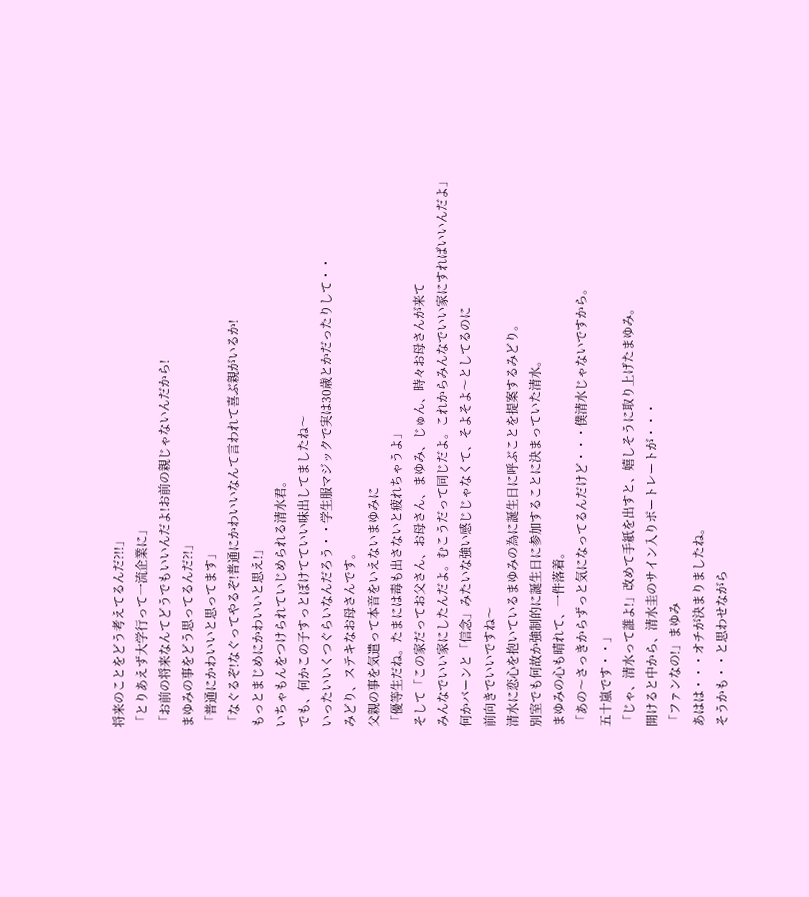将来のことをどう考えてるんだ?!!」
「とりあえず大学行って一流企業に」
「お前の将来なんてどうでもいいんだよ!お前の親じゃないんだから!
まゆみの事をどう思ってるんだ?!」
「普通にかわいいと思ってます」
「なぐるぞ!なぐってやるぞ!普通にかわいいなんて言われて喜ぶ親がいるか!
もっとまじめにかわいいと思え!」
いちゃもんをつけられていじめられる清水君。
でも、何かこの子すっとぼけてていい味出してましたね〜
いったいいくつぐらいなんだろう・・学生服マジックで実は30歳とかだったりして・・
みどり、ステキなお母さんです。
父親の事を気遣って本音をいえないまゆみに
「優等生だね。たまには毒も出さないと疲れちゃうよ」
そして「この家だってお父さん、お母さん、まゆみ、じゅん、時々お母さんが来て
みんなでいい家にしたんだよ。むこうだって同じだよ。これからみんなでいい家にすればいいんだよ」
何かバーンと「信念」みたいな強い感じじゃなくて、そよそよ〜としてるのに
前向きでいいですね〜
清水に恋心を抱いているまゆみの為に誕生日に呼ぶことを提案するみどり。
別室でも何故か強制的に誕生日に参加することに決まっていた清水。
まゆみの心も晴れて、一件落着。
「あの〜さっきからずっと気になってるんだけど・・・僕清水じゃないですから。
五十嵐です・・」
「じゃ、清水って誰よ!」改めて手紙を出すと、嬉しそうに取り上げたまゆみ。
開けると中から、清水圭のサイン入りポートレートが・・・
「ファンなの!」まゆみ
あはは・・・オチが決まりましたね。
そうかも・・と思わせながら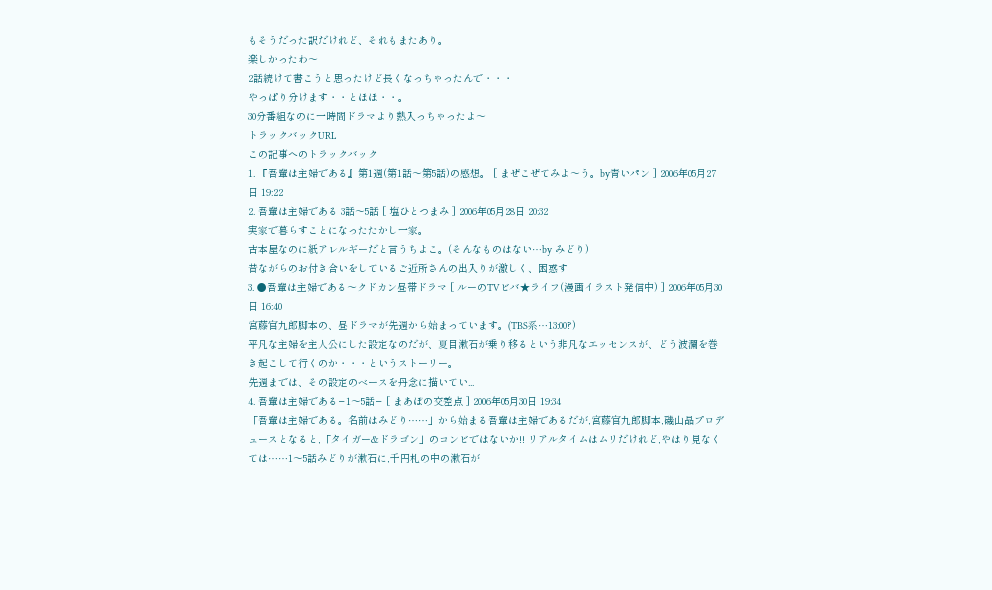もそうだった訳だけれど、それもまたあり。
楽しかったわ〜
2話続けて書こうと思ったけど長くなっちゃったんで・・・
やっぱり分けます・・とほほ・・。
30分番組なのに一時間ドラマより熱入っちゃったよ〜
トラックバックURL
この記事へのトラックバック
1. 『吾輩は主婦である』第1週(第1話〜第5話)の感想。 [ まぜこぜてみよ〜う。by青いパン ] 2006年05月27日 19:22
2. 吾輩は主婦である 3話〜5話 [ 塩ひとつまみ ] 2006年05月28日 20:32
実家で暮らすことになったたかし一家。
古本屋なのに紙アレルギーだと言うちよこ。(そんなものはない…by みどり)
昔ながらのお付き合いをしているご近所さんの出入りが激しく、困惑す
3. ●吾輩は主婦である〜クドカン昼帯ドラマ [ ルーのTVビバ★ライフ(漫画イラスト発信中) ] 2006年05月30日 16:40
宮藤官九郎脚本の、昼ドラマが先週から始まっています。(TBS系…13:00?)
平凡な主婦を主人公にした設定なのだが、夏目漱石が乗り移るという非凡なエッセンスが、どう波瀾を巻き起こして行くのか・・・というストーリー。
先週までは、その設定のベースを丹念に描いてい...
4. 吾輩は主婦である−1〜5話− [ まあぼの交差点 ] 2006年05月30日 19:34
「吾輩は主婦である。名前はみどり……」から始まる吾輩は主婦であるだが,宮藤官九郎脚本,磯山晶プロデュースとなると,「タイガー&ドラゴン」のコンビではないか!! リアルタイムはムリだけれど,やはり見なくては……1〜5話みどりが漱石に,千円札の中の漱石が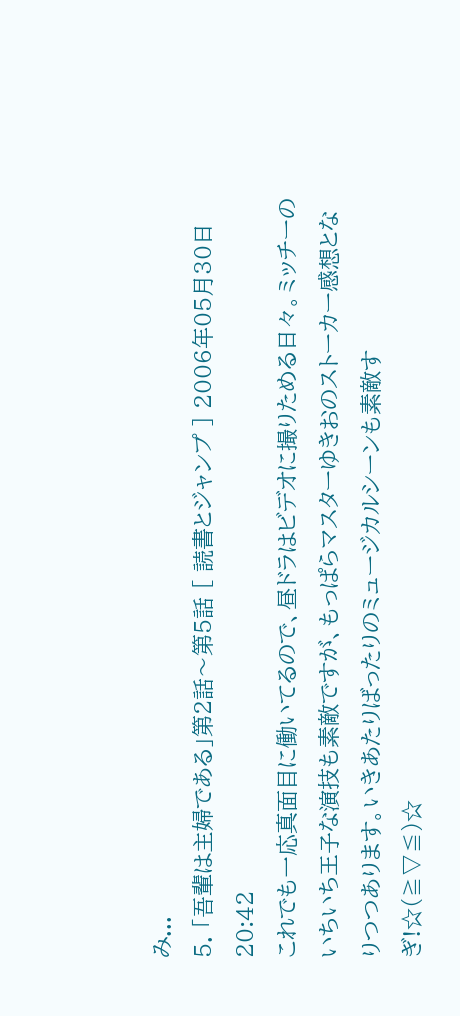み...
5. 「吾輩は主婦である」第2話〜第5話 [ 読書とジャンプ ] 2006年05月30日 20:42
これでも一応真面目に働いてるので、昼ドラはビデオに撮りためる日々。ミッチーのいちいち王子な演技も素敵ですが、もっぱらマスターゆきおのストーカー感想となりつつあります。いきあたりばったりのミュージカルシーンも素敵すぎ!☆(≧▽≦)☆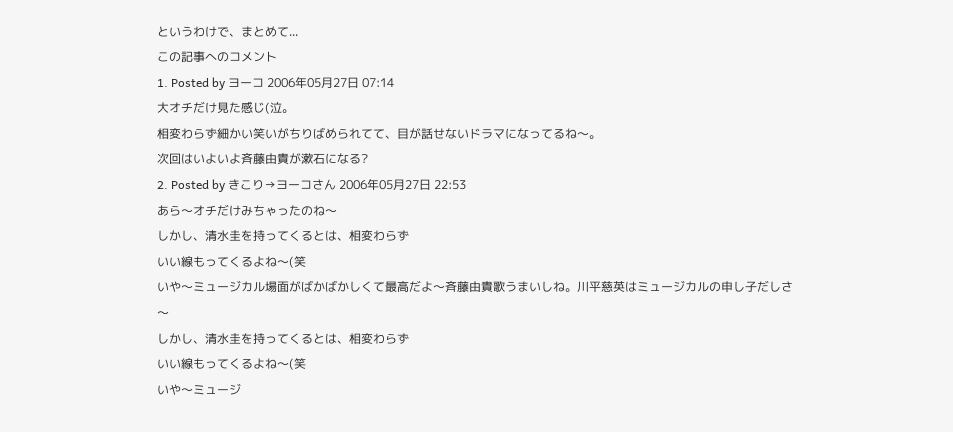というわけで、まとめて...
この記事へのコメント
1. Posted by ヨーコ 2006年05月27日 07:14
大オチだけ見た感じ(泣。
相変わらず細かい笑いがちりばめられてて、目が話せないドラマになってるね〜。
次回はいよいよ斉藤由貴が漱石になる?
2. Posted by きこり→ヨーコさん 2006年05月27日 22:53
あら〜オチだけみちゃったのね〜
しかし、清水圭を持ってくるとは、相変わらず
いい線もってくるよね〜(笑
いや〜ミュージカル場面がばかばかしくて最高だよ〜斉藤由貴歌うまいしね。川平慈英はミュージカルの申し子だしさ〜
しかし、清水圭を持ってくるとは、相変わらず
いい線もってくるよね〜(笑
いや〜ミュージ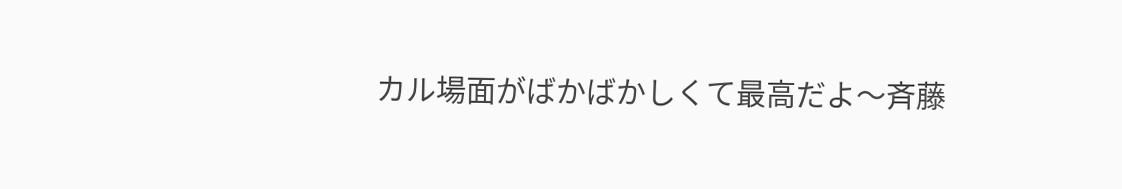カル場面がばかばかしくて最高だよ〜斉藤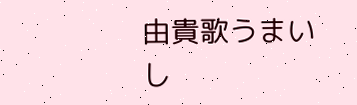由貴歌うまいし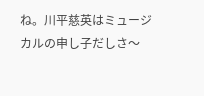ね。川平慈英はミュージカルの申し子だしさ〜